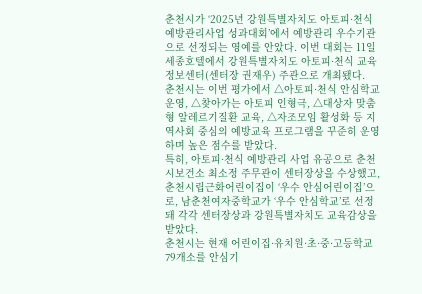춘천시가 ‘2025년 강원특별자치도 아토피·천식 예방관리사업 성과대회’에서 예방관리 우수기관으로 선정되는 영예를 안았다. 이번 대회는 11일 세종호텔에서 강원특별자치도 아토피·천식 교육정보센터(센터장 권재우) 주관으로 개최됐다.
춘천시는 이번 평가에서 △아토피·천식 안심학교 운영, △찾아가는 아토피 인형극, △대상자 맞춤형 알레르기질환 교육, △자조모임 활성화 등 지역사회 중심의 예방교육 프로그램을 꾸준히 운영하며 높은 점수를 받았다.
특히, 아토피·천식 예방관리 사업 유공으로 춘천시보건소 최소정 주무관이 센터장상을 수상했고, 춘천시립근화어린이집이 ‘우수 안심어린이집’으로, 남춘천여자중학교가 ‘우수 안심학교’로 선정돼 각각 센터장상과 강원특별자치도 교육감상을 받았다.
춘천시는 현재 어린이집·유치원·초·중·고등학교 79개소를 안심기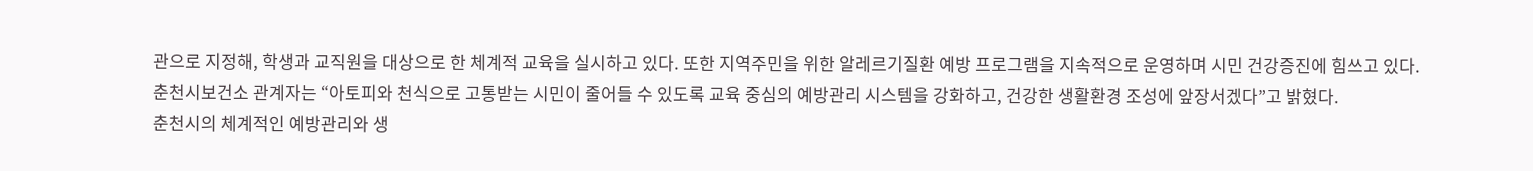관으로 지정해, 학생과 교직원을 대상으로 한 체계적 교육을 실시하고 있다. 또한 지역주민을 위한 알레르기질환 예방 프로그램을 지속적으로 운영하며 시민 건강증진에 힘쓰고 있다.
춘천시보건소 관계자는 “아토피와 천식으로 고통받는 시민이 줄어들 수 있도록 교육 중심의 예방관리 시스템을 강화하고, 건강한 생활환경 조성에 앞장서겠다”고 밝혔다.
춘천시의 체계적인 예방관리와 생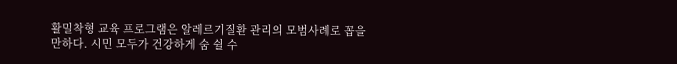활밀착형 교육 프로그램은 알레르기질환 관리의 모범사례로 꼽을 만하다. 시민 모두가 건강하게 숨 쉴 수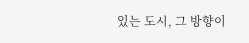있는 도시, 그 방향이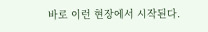바로 이런 현장에서 시작된다.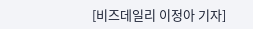[비즈데일리 이정아 기자]